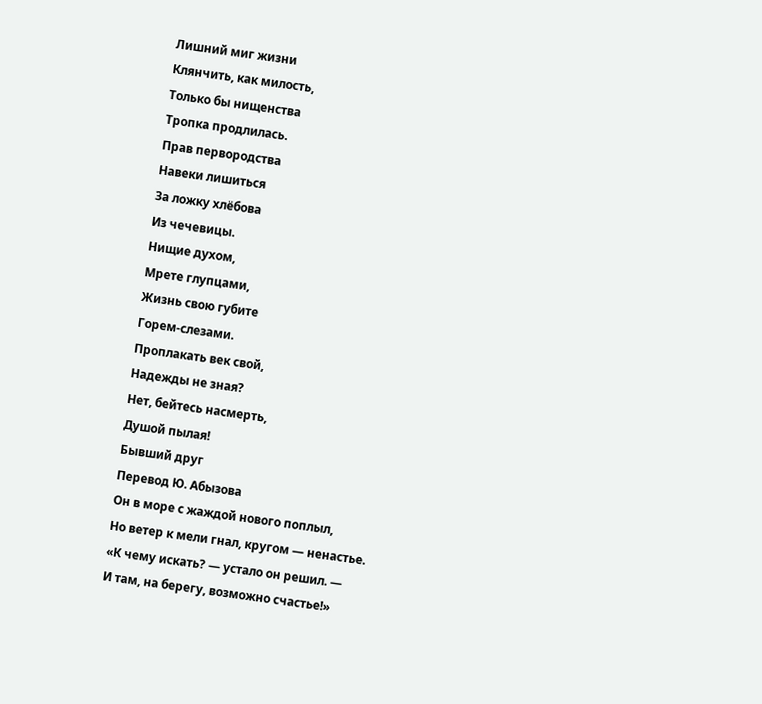Лишний миг жизни
Клянчить, как милость,
Только бы нищенства
Тропка продлилась.
Прав первородства
Навеки лишиться
За ложку хлёбова
Из чечевицы.
Нищие духом,
Мрете глупцами,
Жизнь свою губите
Горем-слезами.
Проплакать век свой,
Надежды не зная?
Нет, бейтесь насмерть,
Душой пылая!
Бывший друг
Перевод Ю. Абызова
Он в море с жаждой нового поплыл,
Но ветер к мели гнал, кругом — ненастье.
«К чему искать? — устало он решил. —
И там, на берегу, возможно счастье!»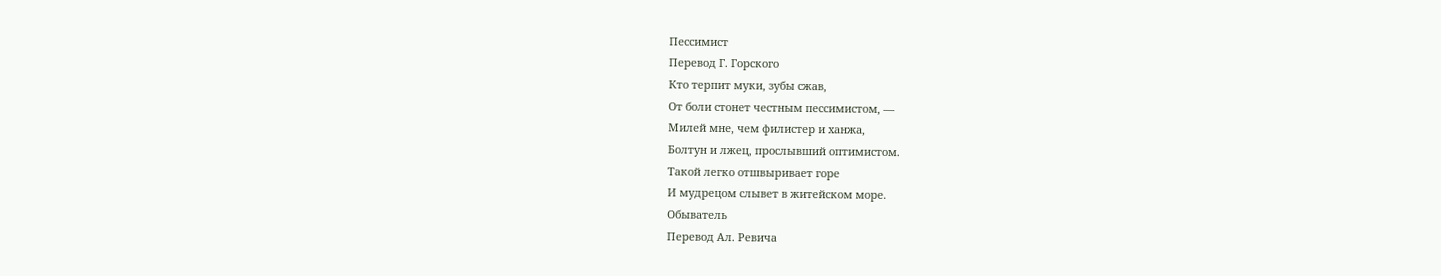Пессимист
Перевод Г. Горского
Кто терпит муки, зубы сжав,
От боли стонет честным пессимистом, —
Милей мне, чем филистер и ханжа,
Болтун и лжец, прослывший оптимистом.
Такой легко отшвыривает горе
И мудрецом слывет в житейском море.
Обыватель
Перевод Ал. Ревича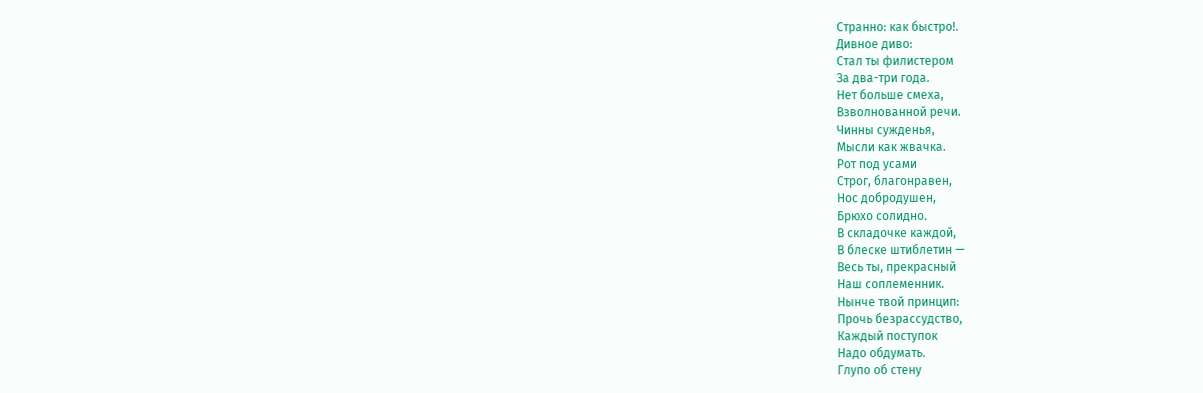Странно: как быстро!.
Дивное диво:
Стал ты филистером
За два-три года.
Нет больше смеха,
Взволнованной речи.
Чинны сужденья,
Мысли как жвачка.
Рот под усами
Строг, благонравен,
Нос добродушен,
Брюхо солидно.
В складочке каждой,
В блеске штиблетин —
Весь ты, прекрасный
Наш соплеменник.
Нынче твой принцип:
Прочь безрассудство,
Каждый поступок
Надо обдумать.
Глупо об стену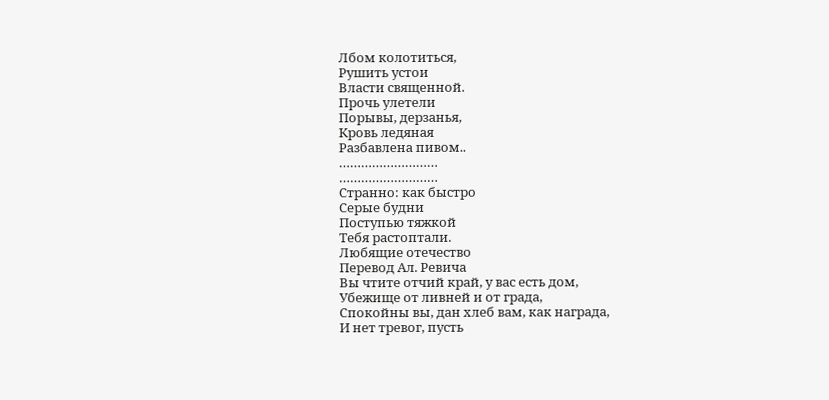Лбом колотиться,
Рушить устои
Власти священной.
Прочь улетели
Порывы, дерзанья,
Кровь ледяная
Разбавлена пивом..
………………………
………………………
Странно: как быстро
Серые будни
Поступью тяжкой
Тебя растоптали.
Любящие отечество
Перевод Ал. Ревича
Вы чтите отчий край, у вас есть дом,
Убежище от ливней и от града,
Спокойны вы, дан хлеб вам, как награда,
И нет тревог, пусть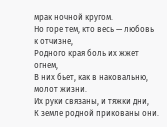мрак ночной кругом.
Но горе тем, кто весь — любовь к отчизне,
Родного края боль их жжет огнем,
В них бьет, как в наковальню, молот жизни.
Их руки связаны, и тяжки дни,
К земле родной прикованы они.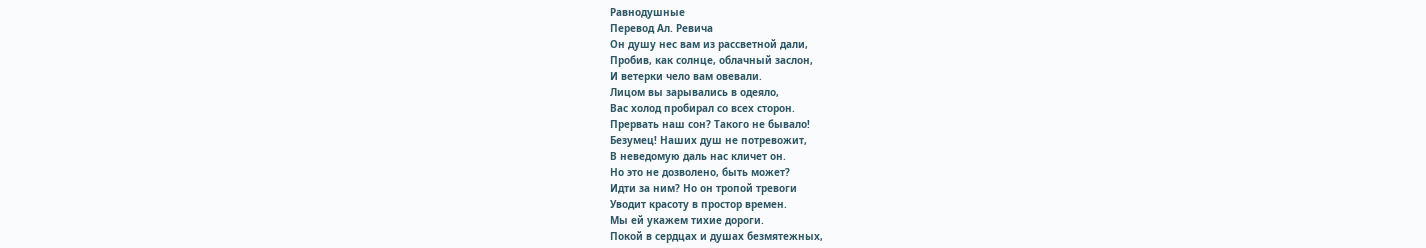Равнодушные
Перевод Ал. Ревича
Он душу нес вам из рассветной дали,
Пробив, как солнце, облачный заслон,
И ветерки чело вам овевали.
Лицом вы зарывались в одеяло,
Вас холод пробирал со всех сторон.
Прервать наш сон? Такого не бывало!
Безумец! Наших душ не потревожит,
В неведомую даль нас кличет он.
Но это не дозволено, быть может?
Идти за ним? Но он тропой тревоги
Уводит красоту в простор времен.
Мы ей укажем тихие дороги.
Покой в сердцах и душах безмятежных,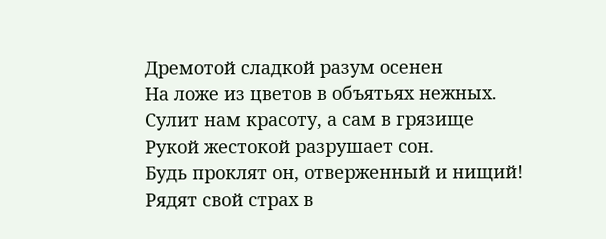Дремотой сладкой разум осенен
На ложе из цветов в объятьях нежных.
Сулит нам красоту, а сам в грязище
Рукой жестокой разрушает сон.
Будь проклят он, отверженный и нищий!
Рядят свой страх в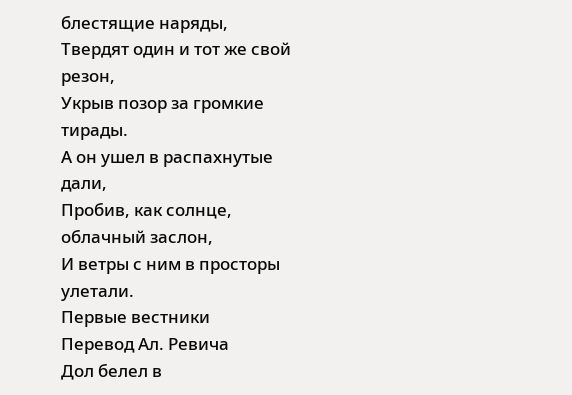блестящие наряды,
Твердят один и тот же свой резон,
Укрыв позор за громкие тирады.
А он ушел в распахнутые дали,
Пробив, как солнце, облачный заслон,
И ветры с ним в просторы улетали.
Первые вестники
Перевод Ал. Ревича
Дол белел в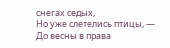снегах седых,
Но уже слетелись птицы, —
До весны в права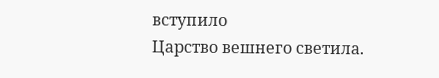вступило
Царство вешнего светила.